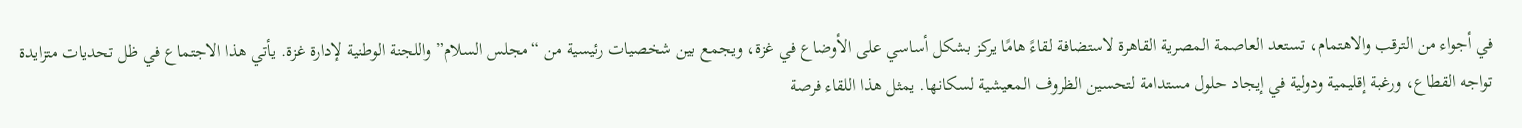في أجواء من الترقب والاهتمام، تستعد العاصمة المصرية القاهرة لاستضافة لقاءً هامًا يركز بشكل أساسي على الأوضاع في غزة، ويجمع بين شخصيات رئيسية من “مجلس السلام” واللجنة الوطنية لإدارة غزة. يأتي هذا الاجتماع في ظل تحديات متزايدة تواجه القطاع، ورغبة إقليمية ودولية في إيجاد حلول مستدامة لتحسين الظروف المعيشية لسكانها. يمثل هذا اللقاء فرصة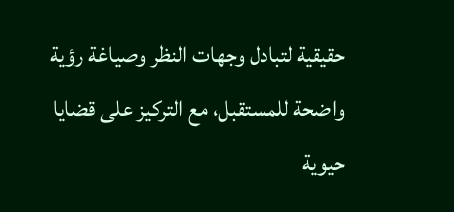حقيقية لتبادل وجهات النظر وصياغة رؤية واضحة للمستقبل، مع التركيز على قضايا حيوية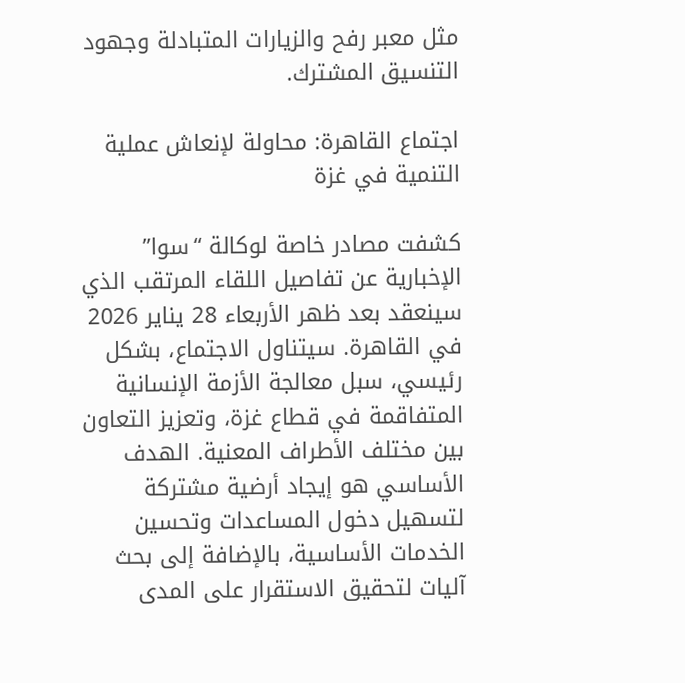مثل معبر رفح والزيارات المتبادلة وجهود التنسيق المشترك.

اجتماع القاهرة: محاولة لإنعاش عملية التنمية في غزة

كشفت مصادر خاصة لوكالة “سوا” الإخبارية عن تفاصيل اللقاء المرتقب الذي سينعقد بعد ظهر الأربعاء 28 يناير 2026 في القاهرة. سيتناول الاجتماع، بشكل رئيسي، سبل معالجة الأزمة الإنسانية المتفاقمة في قطاع غزة، وتعزيز التعاون بين مختلف الأطراف المعنية. الهدف الأساسي هو إيجاد أرضية مشتركة لتسهيل دخول المساعدات وتحسين الخدمات الأساسية، بالإضافة إلى بحث آليات لتحقيق الاستقرار على المدى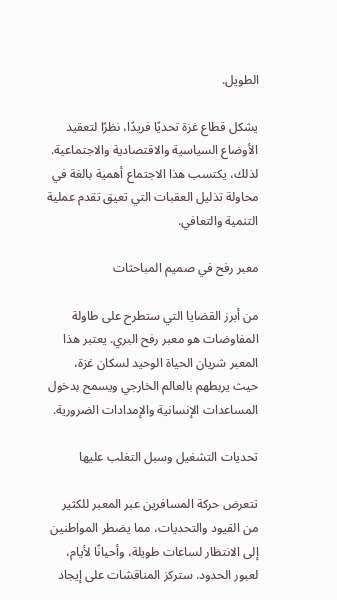الطويل.

يشكل قطاع غزة تحديًا فريدًا، نظرًا لتعقيد الأوضاع السياسية والاقتصادية والاجتماعية. لذلك، يكتسب هذا الاجتماع أهمية بالغة في محاولة تذليل العقبات التي تعيق تقدم عملية التنمية والتعافي.

معبر رفح في صميم المباحثات

من أبرز القضايا التي ستطرح على طاولة المفاوضات هو معبر رفح البري. يعتبر هذا المعبر شريان الحياة الوحيد لسكان غزة، حيث يربطهم بالعالم الخارجي ويسمح بدخول المساعدات الإنسانية والإمدادات الضرورية.

تحديات التشغيل وسبل التغلب عليها

تتعرض حركة المسافرين عبر المعبر للكثير من القيود والتحديات، مما يضطر المواطنين إلى الانتظار لساعات طويلة، وأحيانًا لأيام، لعبور الحدود. ستركز المناقشات على إيجاد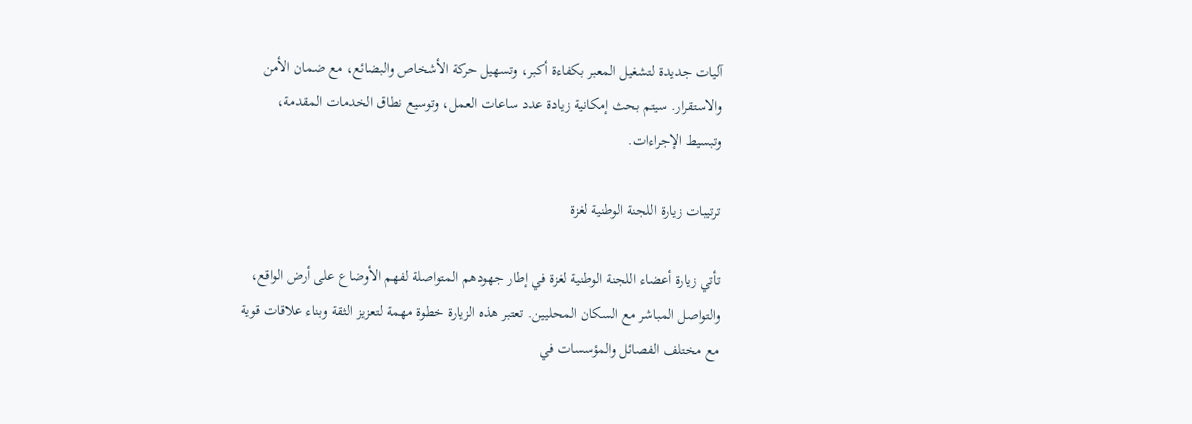آليات جديدة لتشغيل المعبر بكفاءة أكبر، وتسهيل حركة الأشخاص والبضائع، مع ضمان الأمن والاستقرار. سيتم بحث إمكانية زيادة عدد ساعات العمل، وتوسيع نطاق الخدمات المقدمة، وتبسيط الإجراءات.

ترتيبات زيارة اللجنة الوطنية لغزة

تأتي زيارة أعضاء اللجنة الوطنية لغزة في إطار جهودهم المتواصلة لفهم الأوضاع على أرض الواقع، والتواصل المباشر مع السكان المحليين. تعتبر هذه الزيارة خطوة مهمة لتعزيز الثقة وبناء علاقات قوية مع مختلف الفصائل والمؤسسات في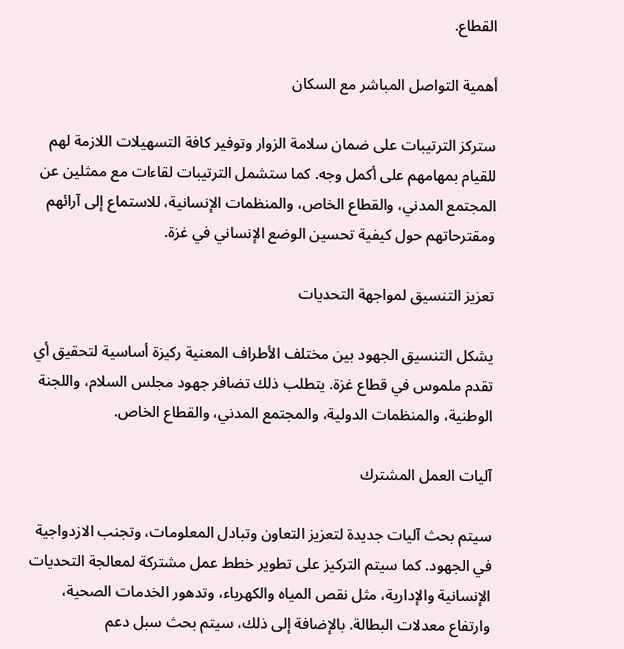القطاع.

أهمية التواصل المباشر مع السكان

ستركز الترتيبات على ضمان سلامة الزوار وتوفير كافة التسهيلات اللازمة لهم للقيام بمهامهم على أكمل وجه. كما ستشمل الترتيبات لقاءات مع ممثلين عن المجتمع المدني، والقطاع الخاص، والمنظمات الإنسانية، للاستماع إلى آرائهم ومقترحاتهم حول كيفية تحسين الوضع الإنساني في غزة.

تعزيز التنسيق لمواجهة التحديات

يشكل التنسيق الجهود بين مختلف الأطراف المعنية ركيزة أساسية لتحقيق أي تقدم ملموس في قطاع غزة. يتطلب ذلك تضافر جهود مجلس السلام، واللجنة الوطنية، والمنظمات الدولية، والمجتمع المدني، والقطاع الخاص.

آليات العمل المشترك

سيتم بحث آليات جديدة لتعزيز التعاون وتبادل المعلومات، وتجنب الازدواجية في الجهود. كما سيتم التركيز على تطوير خطط عمل مشتركة لمعالجة التحديات الإنسانية والإدارية، مثل نقص المياه والكهرباء، وتدهور الخدمات الصحية، وارتفاع معدلات البطالة. بالإضافة إلى ذلك، سيتم بحث سبل دعم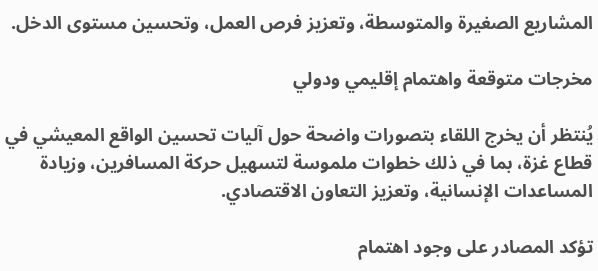المشاريع الصغيرة والمتوسطة، وتعزيز فرص العمل، وتحسين مستوى الدخل.

مخرجات متوقعة واهتمام إقليمي ودولي

يُنتظر أن يخرج اللقاء بتصورات واضحة حول آليات تحسين الواقع المعيشي في قطاع غزة، بما في ذلك خطوات ملموسة لتسهيل حركة المسافرين، وزيادة المساعدات الإنسانية، وتعزيز التعاون الاقتصادي.

تؤكد المصادر على وجود اهتمام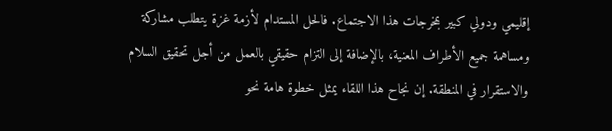إقليمي ودولي كبير بمخرجات هذا الاجتماع. فالحل المستدام لأزمة غزة يتطلب مشاركة ومساهمة جميع الأطراف المعنية، بالإضافة إلى التزام حقيقي بالعمل من أجل تحقيق السلام والاستقرار في المنطقة. إن نجاح هذا اللقاء يمثل خطوة هامة نحو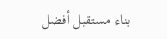بناء مستقبل أفضل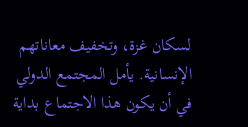لسكان غزة، وتخفيف معاناتهم الإنسانية. يأمل المجتمع الدولي في أن يكون هذا الاجتماع بداية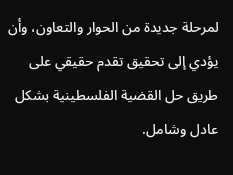لمرحلة جديدة من الحوار والتعاون، وأن يؤدي إلى تحقيق تقدم حقيقي على طريق حل القضية الفلسطينية بشكل عادل وشامل.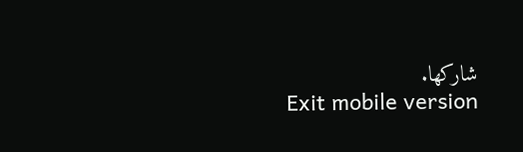شاركها.
Exit mobile version